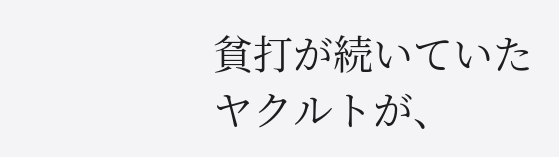貧打が続いていたヤクルトが、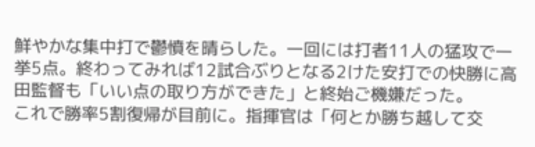鮮やかな集中打で鬱憤を晴らした。一回には打者11人の猛攻で一挙5点。終わってみれば12試合ぶりとなる2けた安打での快勝に高田監督も「いい点の取り方ができた」と終始ご機嫌だった。
これで勝率5割復帰が目前に。指揮官は「何とか勝ち越して交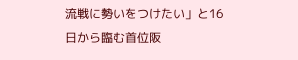流戦に勢いをつけたい」と16日から臨む首位阪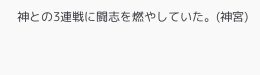神との3連戦に闘志を燃やしていた。(神宮)